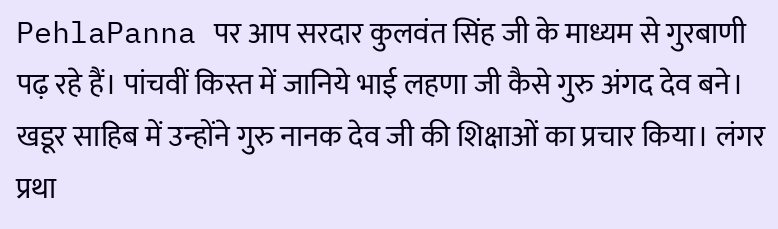PehlaPanna पर आप सरदार कुलवंत सिंह जी के माध्यम से गुरबाणी पढ़ रहे हैं। पांचवीं किस्त में जानिये भाई लहणा जी कैसे गुरु अंगद देव बने। खडूर साहिब में उन्होंने गुरु नानक देव जी की शिक्षाओं का प्रचार किया। लंगर प्रथा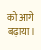को आगे बढ़ाया।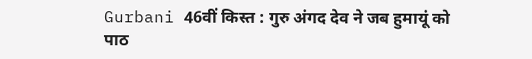Gurbani 46वीं किस्त : गुरु अंगद देव ने जब हुमायूं को पाठ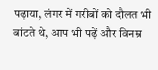पढ़ाया, लंगर में गरीबों को दौलत भी बांटते थे, आप भी पढ़ें और विनम्र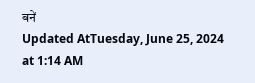बनें
Updated AtTuesday, June 25, 2024 at 1:14 AM